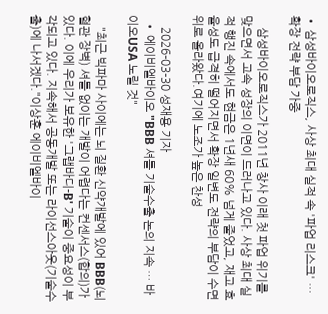• 삼성바이오로직스, 사상 최대 실적 속 '파업 리스크' … 확장 전략 부담 가중

    삼성바이오로직스가 2011년 창사 이래 첫 파업 위기를 맞으면서 고속 성장의 이면이 드러나고 있다. 사상 최대 실적 행진 속에서도 현금은 1년새 60% 넘게 줄었고, 재고 효율성도 급격히 떨어지면서 확장 일변도 전략의 부담이 수면 위로 올라왔다.여기에 노조가 높은 찬성

    2026-03-30 성재용 기자
  • 에이비엘바이오 "BBB 셔틀 기술수출 논의 지속 … 바이오USA 노릴 것"

    "최근 빅파마 사이에는 뇌 질환 신약개발에 있어 BBB(뇌혈관 장벽) 셔틀 없이는 개발이 어렵다는 컨센서스(합의)가 있다. 이에 우리가 보유한 '그랩바디-B' 기술이 중요성이 부각되고 있다. 지속해서 공동개발 또는 라이선스아웃(기술수출)에 나서겠다."이상훈 에이비엘바이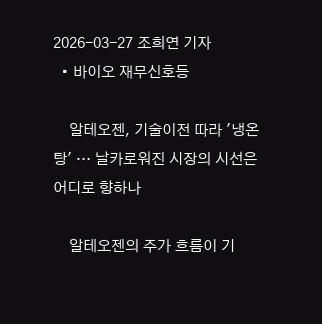2026-03-27 조희연 기자
  • 바이오 재무신호등

    알테오젠, 기술이전 따라 '냉온탕' … 날카로워진 시장의 시선은 어디로 향하나

    알테오젠의 주가 흐름이 기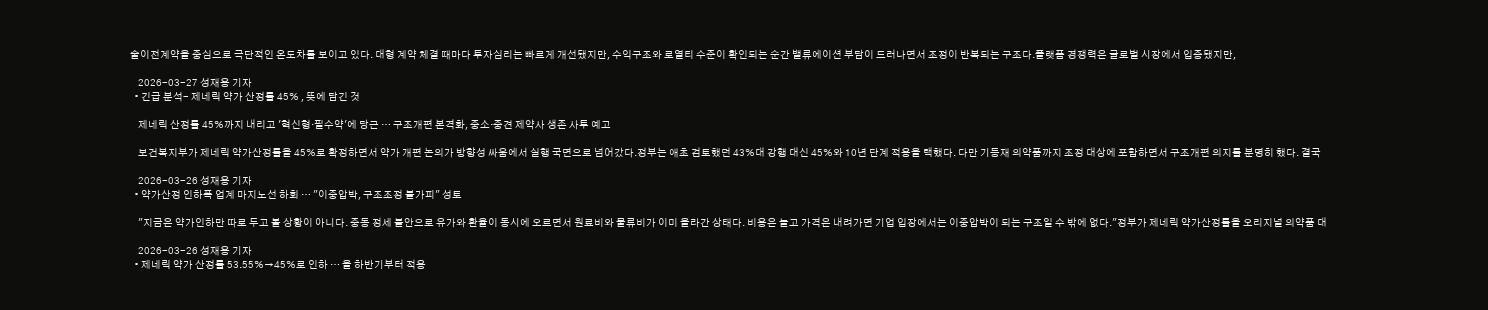술이전계약을 중심으로 극단적인 온도차를 보이고 있다. 대형 계약 체결 때마다 투자심리는 빠르게 개선됐지만, 수익구조와 로열티 수준이 확인되는 순간 밸류에이션 부담이 드러나면서 조정이 반복되는 구조다.플랫폼 경쟁력은 글로벌 시장에서 입증됐지만,

    2026-03-27 성재용 기자
  • 긴급 분석- 제네릭 약가 산정률 45% , 뜻에 담긴 것

    제네릭 산정률 45%까지 내리고 '혁신형·필수약'에 당근 … 구조개편 본격화, 중소·중견 제약사 생존 사투 예고

    보건복지부가 제네릭 약가산정률을 45%로 확정하면서 약가 개편 논의가 방향성 싸움에서 실행 국면으로 넘어갔다.정부는 애초 검토했던 43%대 강행 대신 45%와 10년 단계 적용을 택했다. 다만 기등재 의약품까지 조정 대상에 포함하면서 구조개편 의지를 분명히 했다. 결국

    2026-03-26 성재용 기자
  • 약가산정 인하폭 업계 마지노선 하회 … "이중압박, 구조조정 불가피" 성토

    "지금은 약가인하만 따로 두고 볼 상황이 아니다. 중동 정세 불안으로 유가와 환율이 동시에 오르면서 원료비와 물류비가 이미 올라간 상태다. 비용은 늘고 가격은 내려가면 기업 입장에서는 이중압박이 되는 구조일 수 밖에 없다."정부가 제네릭 약가산정률을 오리지널 의약품 대

    2026-03-26 성재용 기자
  • 제네릭 약가 산정률 53.55%→45%로 인하 … 올 하반기부터 적용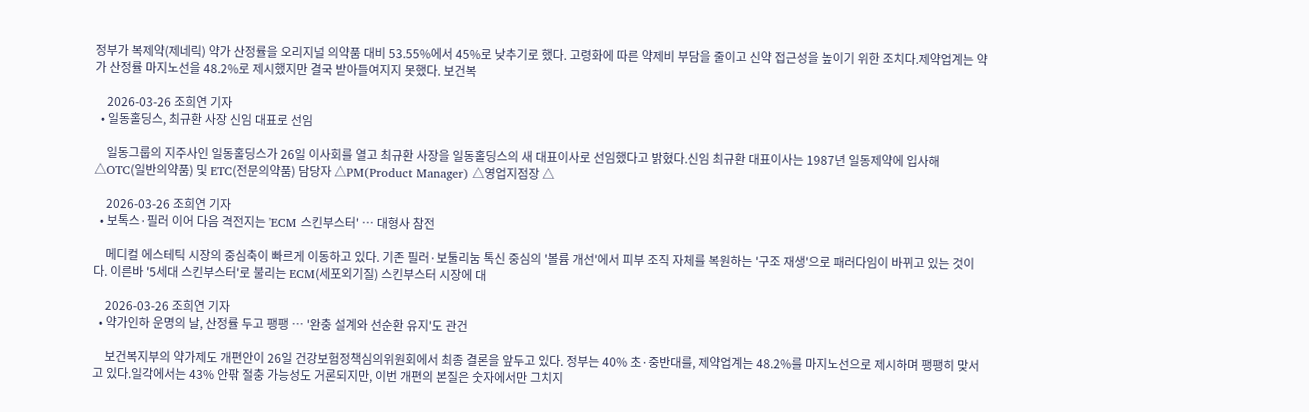정부가 복제약(제네릭) 약가 산정률을 오리지널 의약품 대비 53.55%에서 45%로 낮추기로 했다. 고령화에 따른 약제비 부담을 줄이고 신약 접근성을 높이기 위한 조치다.제약업계는 약가 산정률 마지노선을 48.2%로 제시했지만 결국 받아들여지지 못했다. 보건복

    2026-03-26 조희연 기자
  • 일동홀딩스, 최규환 사장 신임 대표로 선임

    일동그룹의 지주사인 일동홀딩스가 26일 이사회를 열고 최규환 사장을 일동홀딩스의 새 대표이사로 선임했다고 밝혔다.신임 최규환 대표이사는 1987년 일동제약에 입사해 △OTC(일반의약품) 및 ETC(전문의약품) 담당자 △PM(Product Manager) △영업지점장 △

    2026-03-26 조희연 기자
  • 보톡스·필러 이어 다음 격전지는 'ECM 스킨부스터' … 대형사 참전

    메디컬 에스테틱 시장의 중심축이 빠르게 이동하고 있다. 기존 필러·보툴리눔 톡신 중심의 '볼륨 개선'에서 피부 조직 자체를 복원하는 '구조 재생'으로 패러다임이 바뀌고 있는 것이다. 이른바 '5세대 스킨부스터'로 불리는 ECM(세포외기질) 스킨부스터 시장에 대

    2026-03-26 조희연 기자
  • 약가인하 운명의 날, 산정률 두고 팽팽 … '완충 설계와 선순환 유지'도 관건

    보건복지부의 약가제도 개편안이 26일 건강보험정책심의위원회에서 최종 결론을 앞두고 있다. 정부는 40% 초·중반대를, 제약업계는 48.2%를 마지노선으로 제시하며 팽팽히 맞서고 있다.일각에서는 43% 안팎 절충 가능성도 거론되지만, 이번 개편의 본질은 숫자에서만 그치지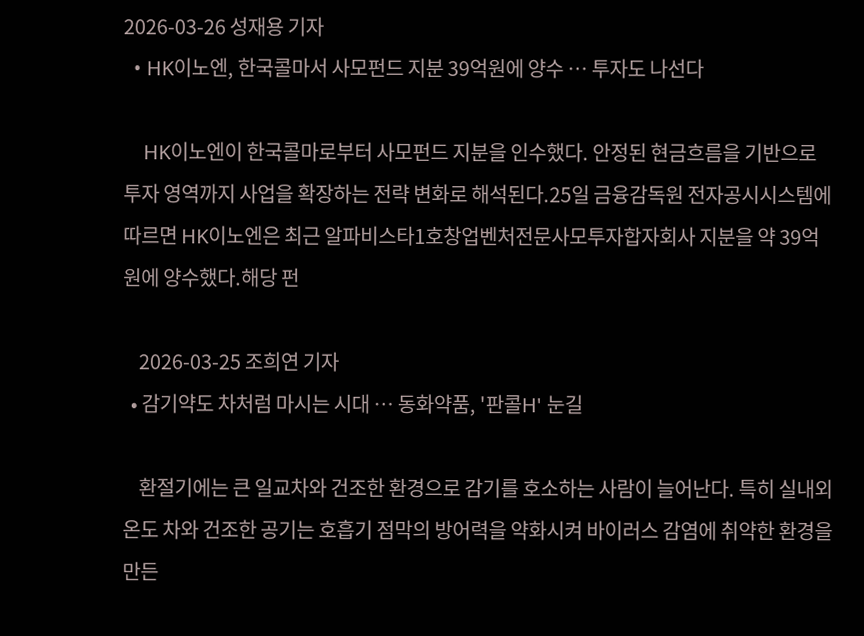2026-03-26 성재용 기자
  • HK이노엔, 한국콜마서 사모펀드 지분 39억원에 양수 … 투자도 나선다

    HK이노엔이 한국콜마로부터 사모펀드 지분을 인수했다. 안정된 현금흐름을 기반으로 투자 영역까지 사업을 확장하는 전략 변화로 해석된다.25일 금융감독원 전자공시시스템에 따르면 HK이노엔은 최근 알파비스타1호창업벤처전문사모투자합자회사 지분을 약 39억원에 양수했다.해당 펀

    2026-03-25 조희연 기자
  • 감기약도 차처럼 마시는 시대 … 동화약품, '판콜H' 눈길

    환절기에는 큰 일교차와 건조한 환경으로 감기를 호소하는 사람이 늘어난다. 특히 실내외 온도 차와 건조한 공기는 호흡기 점막의 방어력을 약화시켜 바이러스 감염에 취약한 환경을 만든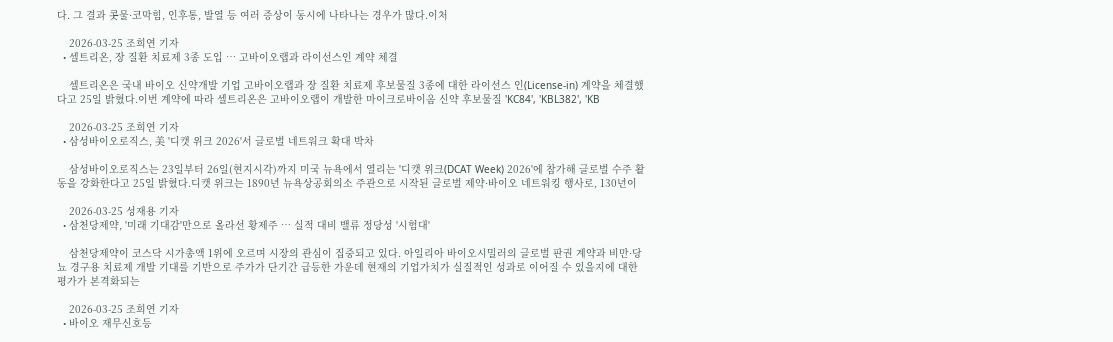다. 그 결과 콧물·코막힘, 인후통, 발열 등 여러 증상이 동시에 나타나는 경우가 많다.이처

    2026-03-25 조희연 기자
  • 셀트리온, 장 질환 치료제 3종 도입 … 고바이오랩과 라이선스인 계약 체결

    셀트리온은 국내 바이오 신약개발 기업 고바이오랩과 장 질환 치료제 후보물질 3종에 대한 라이선스 인(License-in) 계약을 체결했다고 25일 밝혔다.이번 계약에 따라 셀트리온은 고바이오랩이 개발한 마이크로바이옴 신약 후보물질 'KC84', 'KBL382', 'KB

    2026-03-25 조희연 기자
  • 삼성바이오로직스, 美 '디캣 위크 2026'서 글로벌 네트워크 확대 박차

    삼성바이오로직스는 23일부터 26일(현지시각)까지 미국 뉴욕에서 열리는 '디캣 위크(DCAT Week) 2026'에 참가해 글로벌 수주 활동을 강화한다고 25일 밝혔다.디캣 위크는 1890년 뉴욕상공회의소 주관으로 시작된 글로벌 제약·바이오 네트워킹 행사로, 130년이

    2026-03-25 성재용 기자
  • 삼천당제약, '미래 기대감'만으로 올라선 황제주 … 실적 대비 밸류 정당성 '시험대'

    삼천당제약이 코스닥 시가총액 1위에 오르며 시장의 관심이 집중되고 있다. 아일리아 바이오시밀러의 글로벌 판권 계약과 비만·당뇨 경구용 치료제 개발 기대를 기반으로 주가가 단기간 급등한 가운데 현재의 기업가치가 실질적인 성과로 이어질 수 있을지에 대한 평가가 본격화되는

    2026-03-25 조희연 기자
  • 바이오 재무신호등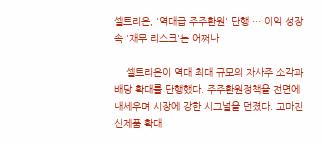셀트리온, '역대급 주주환원' 단행 … 이익 성장 속 '재무 리스크'는 어쩌나

    셀트리온이 역대 최대 규모의 자사주 소각과 배당 확대를 단행했다. 주주환원정책을 전면에 내세우며 시장에 강한 시그널을 던졌다. 고마진 신제품 확대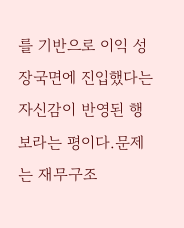를 기반으로 이익 성장국면에 진입했다는 자신감이 반영된 행보라는 평이다.문제는 재무구조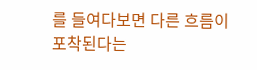를 들여다보면 다른 흐름이 포착된다는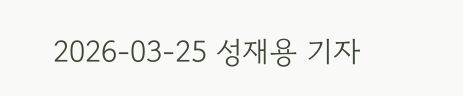2026-03-25 성재용 기자